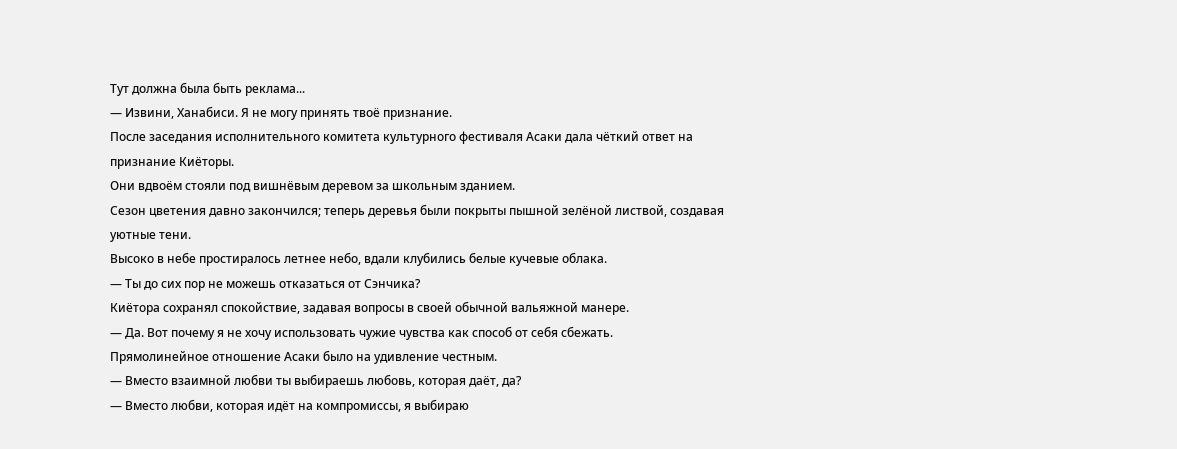Тут должна была быть реклама...
— Извини, Ханабиси. Я не могу принять твоё признание.
После заседания исполнительного комитета культурного фестиваля Асаки дала чёткий ответ на признание Киёторы.
Они вдвоём стояли под вишнёвым деревом за школьным зданием.
Сезон цветения давно закончился; теперь деревья были покрыты пышной зелёной листвой, создавая уютные тени.
Высоко в небе простиралось летнее небо, вдали клубились белые кучевые облака.
— Ты до сих пор не можешь отказаться от Сэнчика?
Киётора сохранял спокойствие, задавая вопросы в своей обычной вальяжной манере.
— Да. Вот почему я не хочу использовать чужие чувства как способ от себя сбежать.
Прямолинейное отношение Асаки было на удивление честным.
— Вместо взаимной любви ты выбираешь любовь, которая даёт, да?
— Вместо любви, которая идёт на компромиссы, я выбираю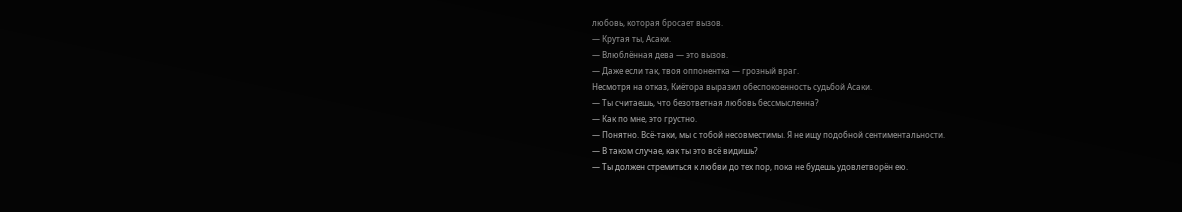любовь, которая бросает вызов.
— Крутая ты, Асаки.
— Влюблённая дева — это вызов.
— Даже если так, твоя оппонентка — грозный враг.
Несмотря на отказ, Киётора выразил обеспокоенность судьбой Асаки.
— Ты считаешь, что безответная любовь бессмысленна?
— Как по мне, это грустно.
— Понятно. Всё-таки, мы с тобой несовместимы. Я не ищу подобной сентиментальности.
— В таком случае, как ты это всё видишь?
— Ты должен стремиться к любви до тех пор, пока не будешь удовлетворён ею.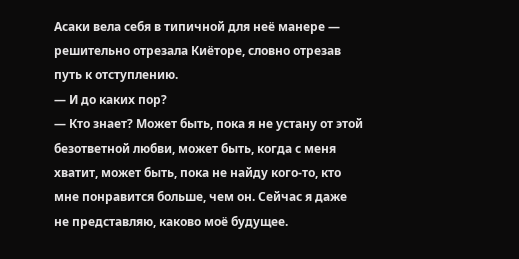Асаки вела себя в типичной для неё манере — решительно отрезала Киёторе, словно отрезав путь к отступлению.
— И до каких пор?
— Кто знает? Может быть, пока я не устану от этой безответной любви, может быть, когда с меня хватит, может быть, пока не найду кого-то, кто мне понравится больше, чем он. Сейчас я даже не представляю, каково моё будущее.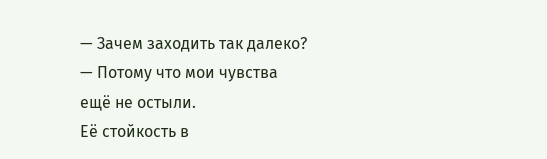— Зачем заходить так далеко?
— Потому что мои чувства ещё не остыли.
Её стойкость в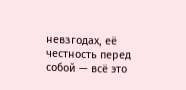невзгодах, её честность перед собой — всё это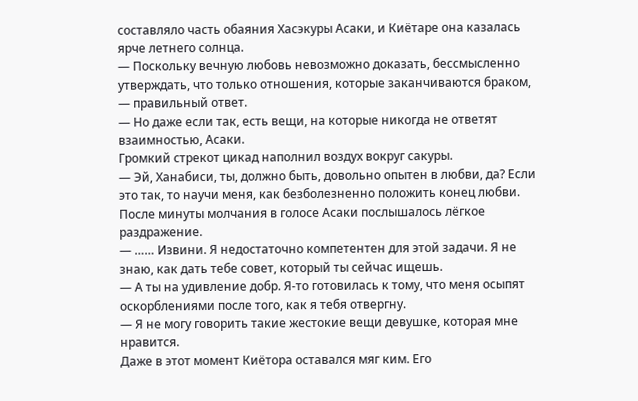составляло часть обаяния Хасэкуры Асаки, и Киётаре она казалась ярче летнего солнца.
— Поскольку вечную любовь невозможно доказать, бессмысленно утверждать, что только отношения, которые заканчиваются браком, — правильный ответ.
— Но даже если так, есть вещи, на которые никогда не ответят взаимностью, Асаки.
Громкий стрекот цикад наполнил воздух вокруг сакуры.
— Эй, Ханабиси, ты, должно быть, довольно опытен в любви, да? Если это так, то научи меня, как безболезненно положить конец любви.
После минуты молчания в голосе Асаки послышалось лёгкое раздражение.
— …… Извини. Я недостаточно компетентен для этой задачи. Я не знаю, как дать тебе совет, который ты сейчас ищешь.
— А ты на удивление добр. Я-то готовилась к тому, что меня осыпят оскорблениями после того, как я тебя отвергну.
— Я не могу говорить такие жестокие вещи девушке, которая мне нравится.
Даже в этот момент Киётора оставался мяг ким. Его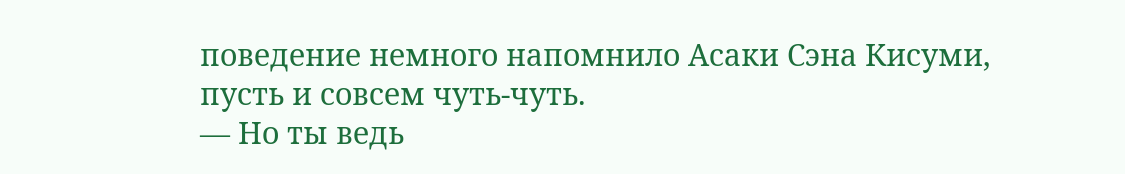поведение немного напомнило Асаки Сэна Кисуми, пусть и совсем чуть-чуть.
— Но ты ведь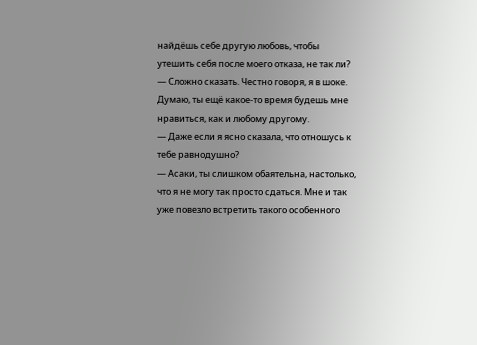найдёшь себе другую любовь, чтобы утешить себя после моего отказа, не так ли?
— Сложно сказать. Честно говоря, я в шоке. Думаю, ты ещё какое-то время будешь мне нравиться, как и любому другому.
— Даже если я ясно сказала, что отношусь к тебе равнодушно?
— Асаки, ты слишком обаятельна, настолько, что я не могу так просто сдаться. Мне и так уже повезло встретить такого особенного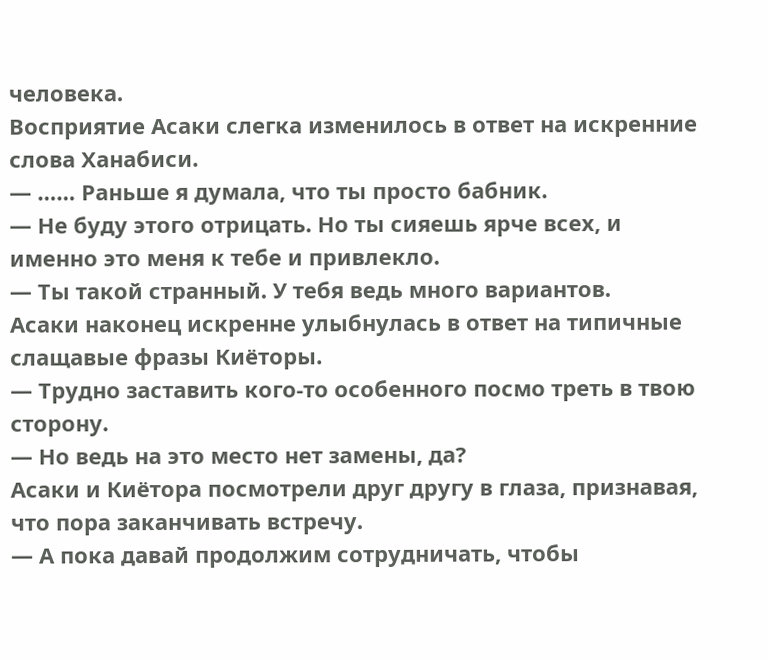человека.
Восприятие Асаки слегка изменилось в ответ на искренние слова Ханабиси.
— …… Раньше я думала, что ты просто бабник.
— Не буду этого отрицать. Но ты сияешь ярче всех, и именно это меня к тебе и привлекло.
— Ты такой странный. У тебя ведь много вариантов.
Асаки наконец искренне улыбнулась в ответ на типичные слащавые фразы Киёторы.
— Трудно заставить кого-то особенного посмо треть в твою сторону.
— Но ведь на это место нет замены, да?
Асаки и Киётора посмотрели друг другу в глаза, признавая, что пора заканчивать встречу.
— А пока давай продолжим сотрудничать, чтобы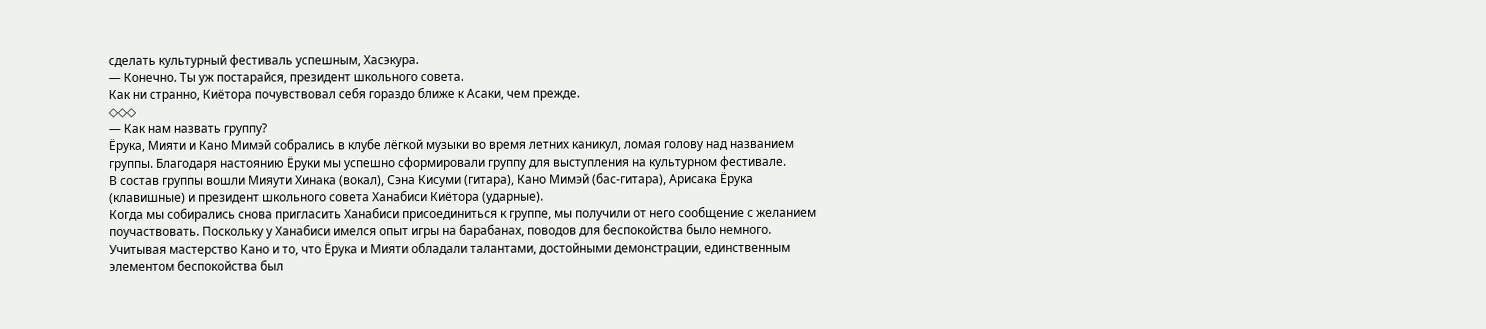сделать культурный фестиваль успешным, Хасэкура.
— Конечно. Ты уж постарайся, президент школьного совета.
Как ни странно, Киётора почувствовал себя гораздо ближе к Асаки, чем прежде.
◇◇◇
— Как нам назвать группу?
Ёрука, Мияти и Кано Мимэй собрались в клубе лёгкой музыки во время летних каникул, ломая голову над названием группы. Благодаря настоянию Ёруки мы успешно сформировали группу для выступления на культурном фестивале.
В состав группы вошли Мияути Хинака (вокал), Сэна Кисуми (гитара), Кано Мимэй (бас-гитара), Арисака Ёрука (клавишные) и президент школьного совета Ханабиси Киётора (ударные).
Когда мы собирались снова пригласить Ханабиси присоединиться к группе, мы получили от него сообщение с желанием поучаствовать. Поскольку у Ханабиси имелся опыт игры на барабанах, поводов для беспокойства было немного.
Учитывая мастерство Кано и то, что Ёрука и Мияти обладали талантами, достойными демонстрации, единственным элементом беспокойства был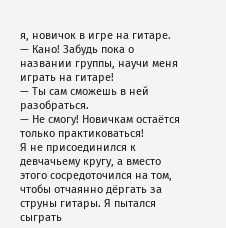я, новичок в игре на гитаре.
— Кано! Забудь пока о названии группы, научи меня играть на гитаре!
— Ты сам сможешь в ней разобраться.
— Не смогу! Новичкам остаётся только практиковаться!
Я не присоединился к девчачьему кругу, а вместо этого сосредоточился на том, чтобы отчаянно дёргать за струны гитары. Я пытался сыграть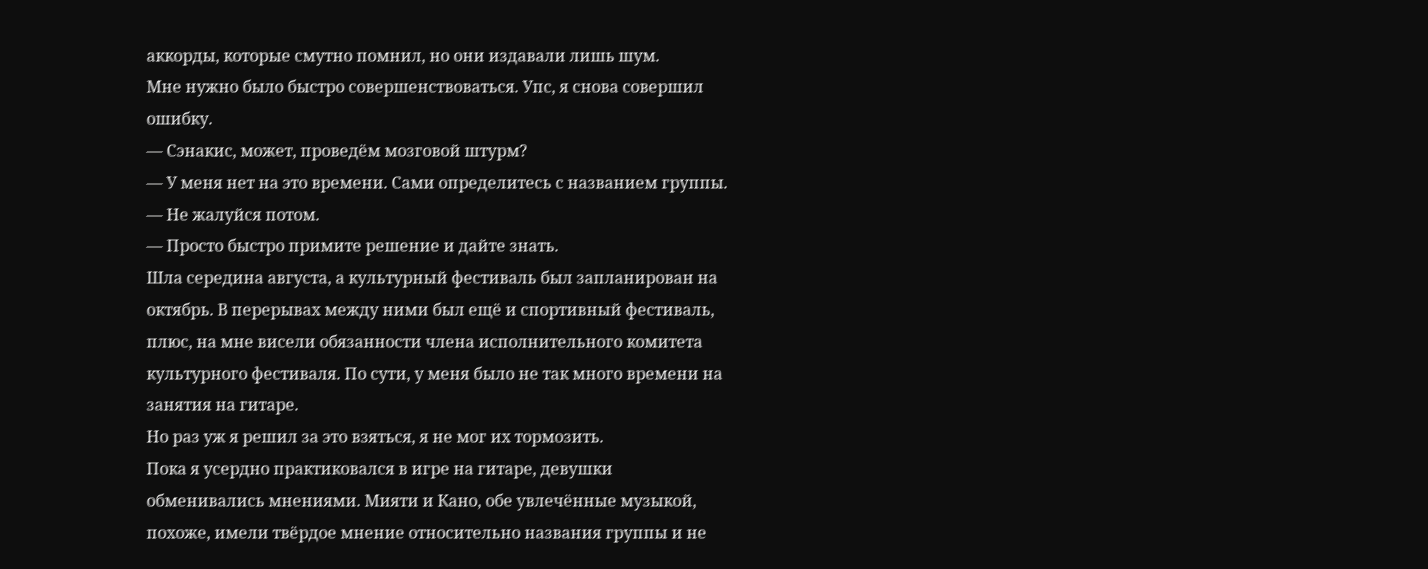аккорды, которые смутно помнил, но они издавали лишь шум.
Мне нужно было быстро совершенствоваться. Упс, я снова совершил ошибку.
— Сэнакис, может, проведём мозговой штурм?
— У меня нет на это времени. Сами определитесь с названием группы.
— Не жалуйся потом.
— Просто быстро примите решение и дайте знать.
Шла середина августа, а культурный фестиваль был запланирован на октябрь. В перерывах между ними был ещё и спортивный фестиваль, плюс, на мне висели обязанности члена исполнительного комитета культурного фестиваля. По сути, у меня было не так много времени на занятия на гитаре.
Но раз уж я решил за это взяться, я не мог их тормозить.
Пока я усердно практиковался в игре на гитаре, девушки обменивались мнениями. Мияти и Кано, обе увлечённые музыкой, похоже, имели твёрдое мнение относительно названия группы и не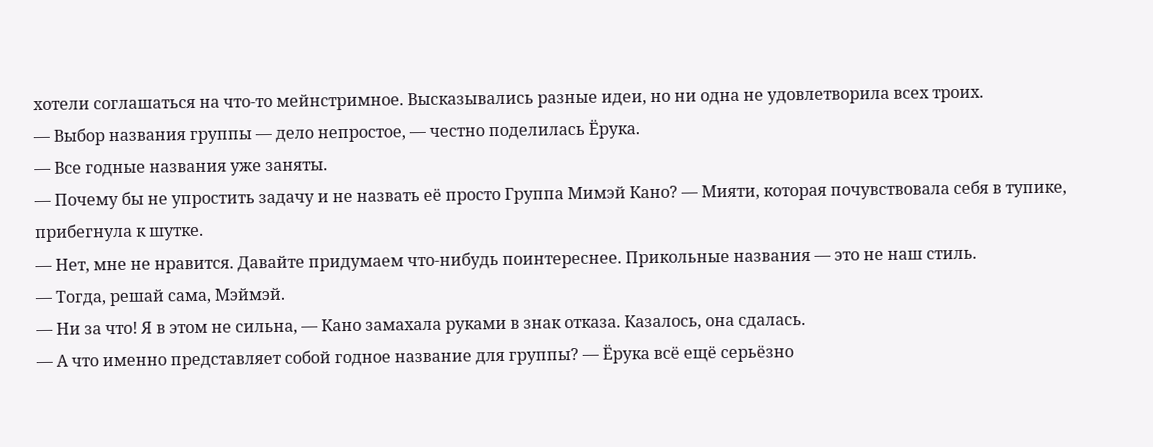хотели соглашаться на что-то мейнстримное. Высказывались разные идеи, но ни одна не удовлетворила всех троих.
— Выбор названия группы — дело непростое, — честно поделилась Ёрука.
— Все годные названия уже заняты.
— Почему бы не упростить задачу и не назвать её просто Группа Мимэй Кано? — Мияти, которая почувствовала себя в тупике, прибегнула к шутке.
— Нет, мне не нравится. Давайте придумаем что-нибудь поинтереснее. Прикольные названия — это не наш стиль.
— Тогда, решай сама, Мэймэй.
— Ни за что! Я в этом не сильна, — Кано замахала руками в знак отказа. Казалось, она сдалась.
— А что именно представляет собой годное название для группы? — Ёрука всё ещё серьёзно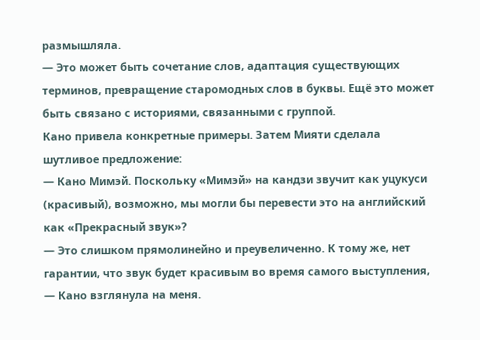размышляла.
— Это может быть сочетание слов, адаптация существующих терминов, превращение старомодных слов в буквы. Ещё это может быть связано с историями, связанными с группой.
Кано привела конкретные примеры. Затем Мияти сделала шутливое предложение:
— Кано Мимэй. Поскольку «Мимэй» на кандзи звучит как уцукуси (красивый), возможно, мы могли бы перевести это на английский как «Прекрасный звук»?
— Это слишком прямолинейно и преувеличенно. К тому же, нет гарантии, что звук будет красивым во время самого выступления, — Кано взглянула на меня.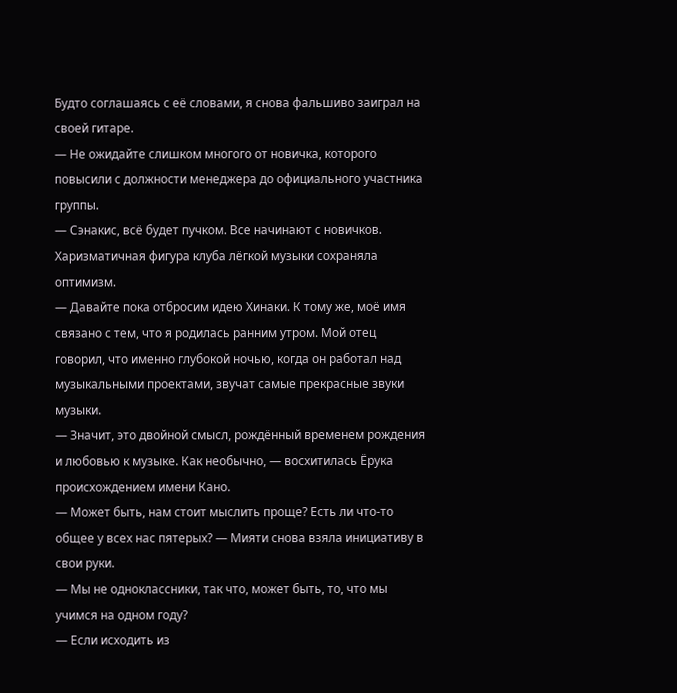Будто соглашаясь с её словами, я снова фальшиво заиграл на своей гитаре.
— Не ожидайте слишком многого от новичка, которого повысили с должности менеджера до официального участника группы.
— Сэнакис, всё будет пучком. Все начинают с новичков.
Харизматичная фигура клуба лёгкой музыки сохраняла оптимизм.
— Давайте пока отбросим идею Хинаки. К тому же, моё имя связано с тем, что я родилась ранним утром. Мой отец говорил, что именно глубокой ночью, когда он работал над музыкальными проектами, звучат самые прекрасные звуки музыки.
— Значит, это двойной смысл, рождённый временем рождения и любовью к музыке. Как необычно, — восхитилась Ёрука происхождением имени Кано.
— Может быть, нам стоит мыслить проще? Есть ли что-то общее у всех нас пятерых? — Мияти снова взяла инициативу в свои руки.
— Мы не одноклассники, так что, может быть, то, что мы учимся на одном году?
— Если исходить из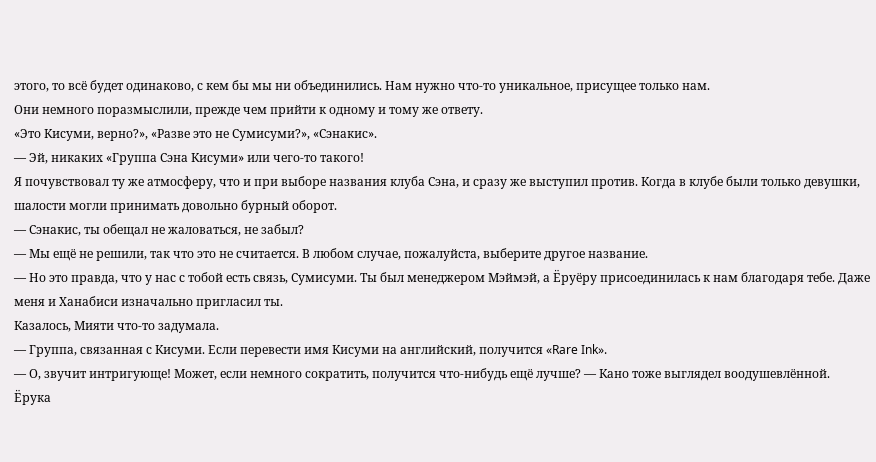этого, то всё будет одинаково, с кем бы мы ни объединились. Нам нужно что-то уникальное, присущее только нам.
Они немного поразмыслили, прежде чем прийти к одному и тому же ответу.
«Это Кисуми, верно?», «Разве это не Сумисуми?», «Сэнакис».
— Эй, никаких «Группа Сэна Кисуми» или чего-то такого!
Я почувствовал ту же атмосферу, что и при выборе названия клуба Сэна, и сразу же выступил против. Когда в клубе были только девушки, шалости могли принимать довольно бурный оборот.
— Сэнакис, ты обещал не жаловаться, не забыл?
— Мы ещё не решили, так что это не считается. В любом случае, пожалуйста, выберите другое название.
— Но это правда, что у нас с тобой есть связь, Сумисуми. Ты был менеджером Мэймэй, а Ёруёру присоединилась к нам благодаря тебе. Даже меня и Ханабиси изначально пригласил ты.
Казалось, Мияти что-то задумала.
— Группа, связанная с Кисуми. Если перевести имя Кисуми на английский, получится «Rare Ink».
— О, звучит интригующе! Может, если немного сократить, получится что-нибудь ещё лучше? — Кано тоже выглядел воодушевлённой.
Ёрука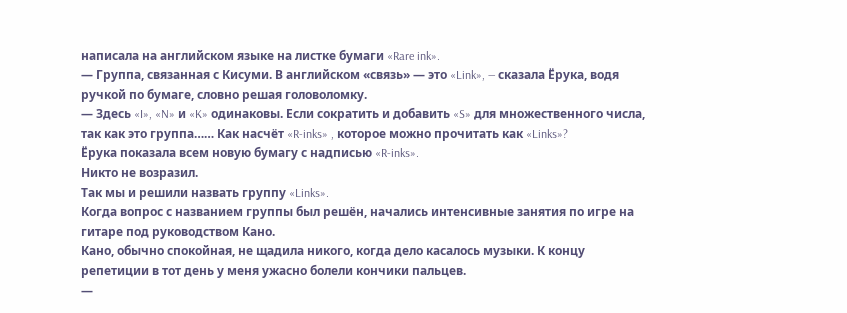написала на английском языке на листке бумаги «Rare ink».
— Группа, связанная с Кисуми. В английском «связь» — это «Link», — сказала Ёрука, водя ручкой по бумаге, словно решая головоломку.
— Здесь «I», «N» и «K» одинаковы. Если сократить и добавить «S» для множественного числа, так как это группа…… Как насчёт «R-inks» , которое можно прочитать как «Links»?
Ёрука показала всем новую бумагу с надписью «R-inks».
Никто не возразил.
Так мы и решили назвать группу «Links».
Когда вопрос с названием группы был решён, начались интенсивные занятия по игре на гитаре под руководством Кано.
Кано, обычно спокойная, не щадила никого, когда дело касалось музыки. К концу репетиции в тот день у меня ужасно болели кончики пальцев.
—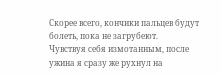Скорее всего, кончики пальцев будут болеть, пока не загрубеют.
Чувствуя себя измотанным, после ужина я сразу же рухнул на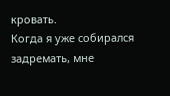кровать.
Когда я уже собирался задремать, мне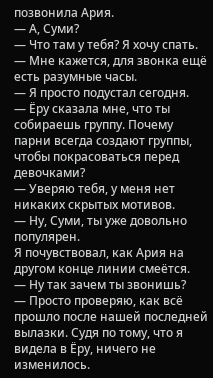позвонила Ария.
— А, Суми?
— Что там у тебя? Я хочу спать.
— Мне кажется, для звонка ещё есть разумные часы.
— Я просто подустал сегодня.
— Ёру сказала мне, что ты собираешь группу. Почему парни всегда создают группы, чтобы покрасоваться перед девочками?
— Уверяю тебя, у меня нет никаких скрытых мотивов.
— Ну, Суми, ты уже довольно популярен.
Я почувствовал, как Ария на другом конце линии смеётся.
— Ну так зачем ты звонишь?
— Просто проверяю, как всё прошло после нашей последней вылазки. Судя по тому, что я видела в Ёру, ничего не изменилось.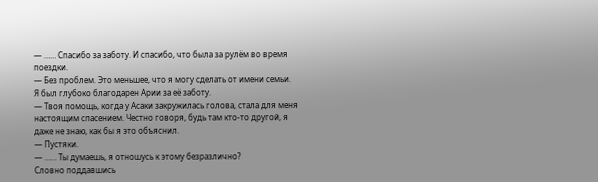— …… Спасибо за заботу. И спасибо, что была за рулём во время поездки.
— Без проблем. Это меньшее, что я могу сделать от имени семьи.
Я был глубоко благодарен Арии за её заботу.
— Твоя помощь, когда у Асаки закружилась голова, стала для меня настоящим спасением. Честно говоря, будь там кто-то другой, я даже не знаю, как бы я это объяснил.
— Пустяки.
— …… Ты думаешь, я отношусь к этому безразлично?
Словно поддавшись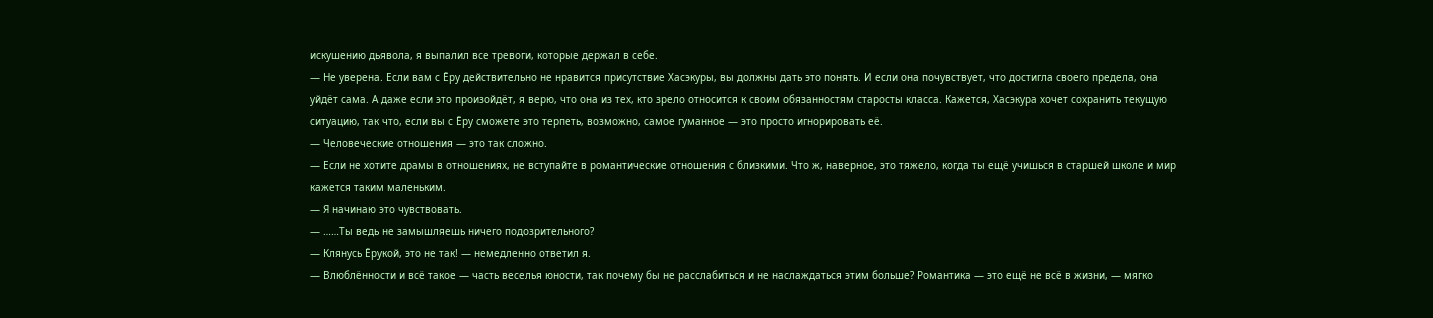искушению дьявола, я выпалил все тревоги, которые держал в себе.
— Не уверена. Если вам с Ёру действительно не нравится присутствие Хасэкуры, вы должны дать это понять. И если она почувствует, что достигла своего предела, она уйдёт сама. А даже если это произойдёт, я верю, что она из тех, кто зрело относится к своим обязанностям старосты класса. Кажется, Хасэкура хочет сохранить текущую ситуацию, так что, если вы с Ёру сможете это терпеть, возможно, самое гуманное — это просто игнорировать её.
— Человеческие отношения — это так сложно.
— Если не хотите драмы в отношениях, не вступайте в романтические отношения с близкими. Что ж, наверное, это тяжело, когда ты ещё учишься в старшей школе и мир кажется таким маленьким.
— Я начинаю это чувствовать.
— ……Ты ведь не замышляешь ничего подозрительного?
— Клянусь Ёрукой, это не так! — немедленно ответил я.
— Влюблённости и всё такое — часть веселья юности, так почему бы не расслабиться и не наслаждаться этим больше? Романтика — это ещё не всё в жизни, — мягко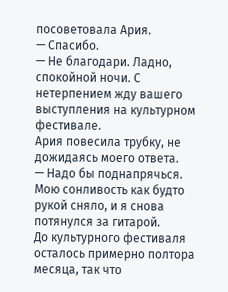посоветовала Ария.
— Спасибо.
— Не благодари. Ладно, спокойной ночи. С нетерпением жду вашего выступления на культурном фестивале.
Ария повесила трубку, не дожидаясь моего ответа.
— Надо бы поднапрячься.
Мою сонливость как будто рукой сняло, и я снова потянулся за гитарой.
До культурного фестиваля осталось примерно полтора месяца, так что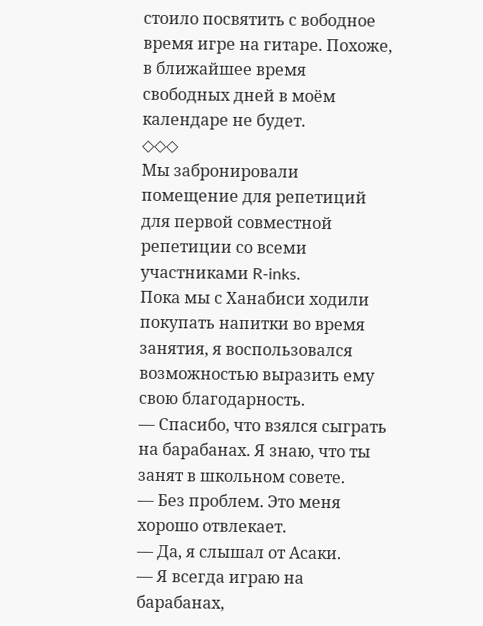стоило посвятить с вободное время игре на гитаре. Похоже, в ближайшее время свободных дней в моём календаре не будет.
◇◇◇
Мы забронировали помещение для репетиций для первой совместной репетиции со всеми участниками R-inks.
Пока мы с Ханабиси ходили покупать напитки во время занятия, я воспользовался возможностью выразить ему свою благодарность.
— Спасибо, что взялся сыграть на барабанах. Я знаю, что ты занят в школьном совете.
— Без проблем. Это меня хорошо отвлекает.
— Да, я слышал от Асаки.
— Я всегда играю на барабанах,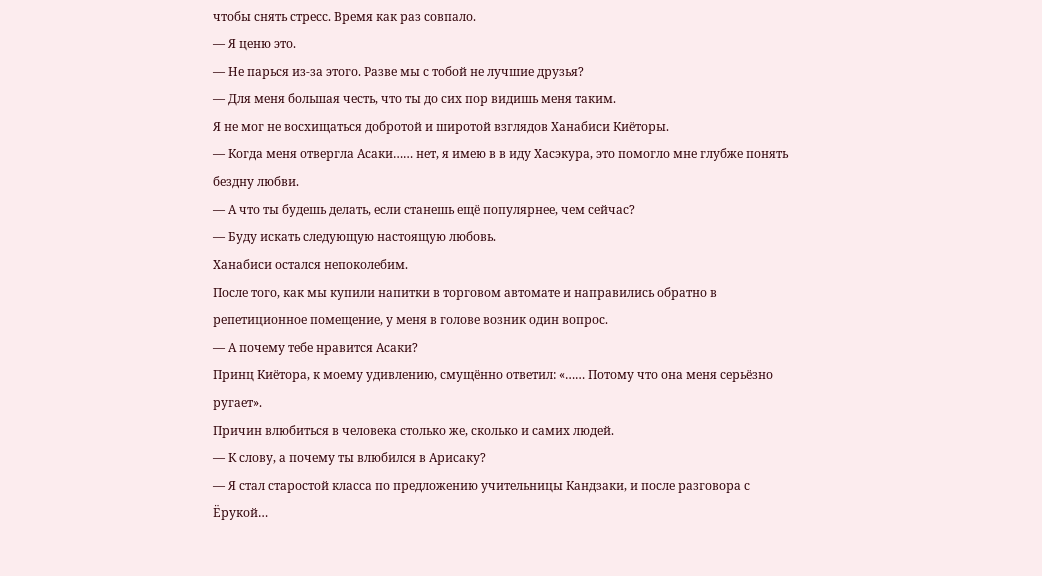чтобы снять стресс. Время как раз совпало.
— Я ценю это.
— Не парься из-за этого. Разве мы с тобой не лучшие друзья?
— Для меня большая честь, что ты до сих пор видишь меня таким.
Я не мог не восхищаться добротой и широтой взглядов Ханабиси Киёторы.
— Когда меня отвергла Асаки…… нет, я имею в в иду Хасэкура, это помогло мне глубже понять бездну любви.
— А что ты будешь делать, если станешь ещё популярнее, чем сейчас?
— Буду искать следующую настоящую любовь.
Ханабиси остался непоколебим.
После того, как мы купили напитки в торговом автомате и направились обратно в репетиционное помещение, у меня в голове возник один вопрос.
— А почему тебе нравится Асаки?
Принц Киётора, к моему удивлению, смущённо ответил: «…… Потому что она меня серьёзно ругает».
Причин влюбиться в человека столько же, сколько и самих людей.
— К слову, а почему ты влюбился в Арисаку?
— Я стал старостой класса по предложению учительницы Кандзаки, и после разговора с Ёрукой…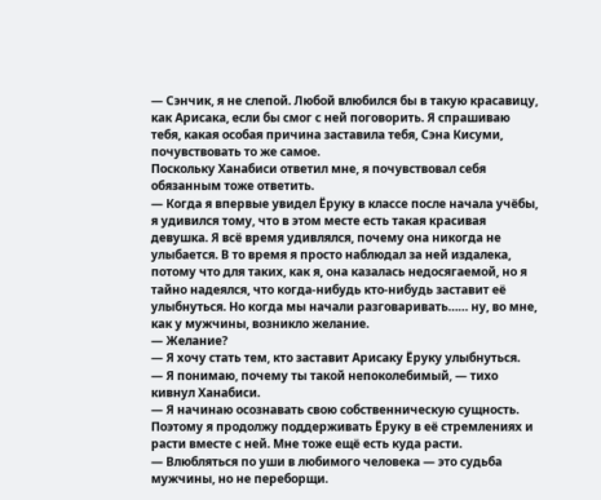— Сэнчик, я не слепой. Любой влюбился бы в такую красавицу, как Арисака, если бы смог с ней поговорить. Я спрашиваю тебя, какая особая причина заставила тебя, Сэна Кисуми, почувствовать то же самое.
Поскольку Ханабиси ответил мне, я почувствовал себя обязанным тоже ответить.
— Когда я впервые увидел Ёруку в классе после начала учёбы, я удивился тому, что в этом месте есть такая красивая девушка. Я всё время удивлялся, почему она никогда не улыбается. В то время я просто наблюдал за ней издалека, потому что для таких, как я, она казалась недосягаемой, но я тайно надеялся, что когда-нибудь кто-нибудь заставит её улыбнуться. Но когда мы начали разговаривать…… ну, во мне, как у мужчины, возникло желание.
— Желание?
— Я хочу стать тем, кто заставит Арисаку Ёруку улыбнуться.
— Я понимаю, почему ты такой непоколебимый, — тихо кивнул Ханабиси.
— Я начинаю осознавать свою собственническую сущность. Поэтому я продолжу поддерживать Ёруку в её стремлениях и расти вместе с ней. Мне тоже ещё есть куда расти.
— Влюбляться по уши в любимого человека — это судьба мужчины, но не переборщи.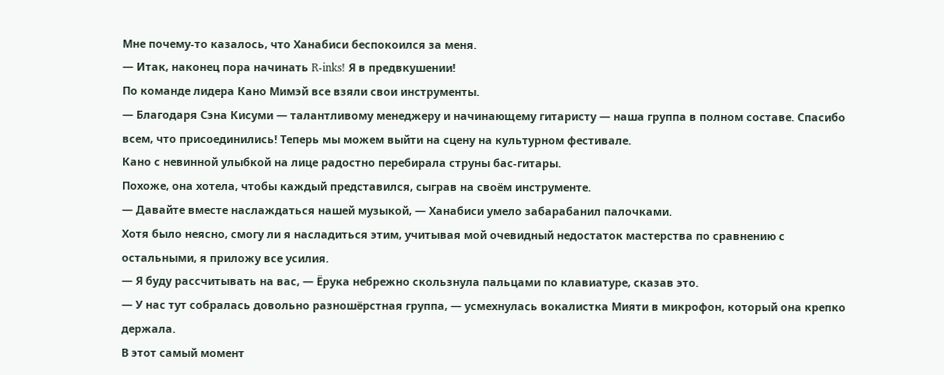Мне почему-то казалось, что Ханабиси беспокоился за меня.
— Итак, наконец пора начинать R-inks! Я в предвкушении!
По команде лидера Кано Мимэй все взяли свои инструменты.
— Благодаря Сэна Кисуми — талантливому менеджеру и начинающему гитаристу — наша группа в полном составе. Спасибо всем, что присоединились! Теперь мы можем выйти на сцену на культурном фестивале.
Кано с невинной улыбкой на лице радостно перебирала струны бас-гитары.
Похоже, она хотела, чтобы каждый представился, сыграв на своём инструменте.
— Давайте вместе наслаждаться нашей музыкой, — Ханабиси умело забарабанил палочками.
Хотя было неясно, смогу ли я насладиться этим, учитывая мой очевидный недостаток мастерства по сравнению с остальными, я приложу все усилия.
— Я буду рассчитывать на вас, — Ёрука небрежно скользнула пальцами по клавиатуре, сказав это.
— У нас тут собралась довольно разношёрстная группа, — усмехнулась вокалистка Мияти в микрофон, который она крепко держала.
В этот самый момент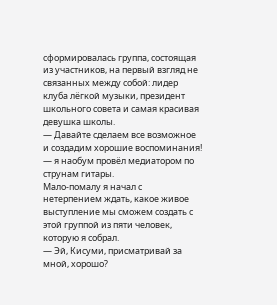сформировалась группа, состоящая из участников, на первый взгляд не связанных между собой: лидер клуба лёгкой музыки, президент школьного совета и самая красивая девушка школы.
— Давайте сделаем все возможное и создадим хорошие воспоминания! — я наобум провёл медиатором по струнам гитары.
Мало-помалу я начал с нетерпением ждать, какое живое выступление мы сможем создать с этой группой из пяти человек, которую я собрал.
— Эй, Кисуми, присматривай за мной, хорошо?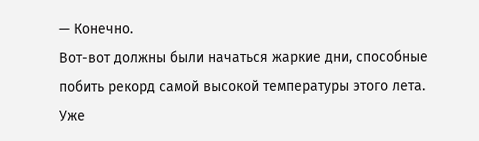— Конечно.
Вот-вот должны были начаться жаркие дни, способные побить рекорд самой высокой температуры этого лета.
Уже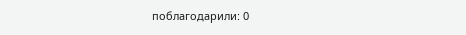поблагодарили: 0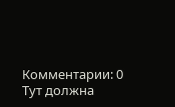Комментарии: 0
Тут должна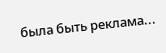была быть реклама...